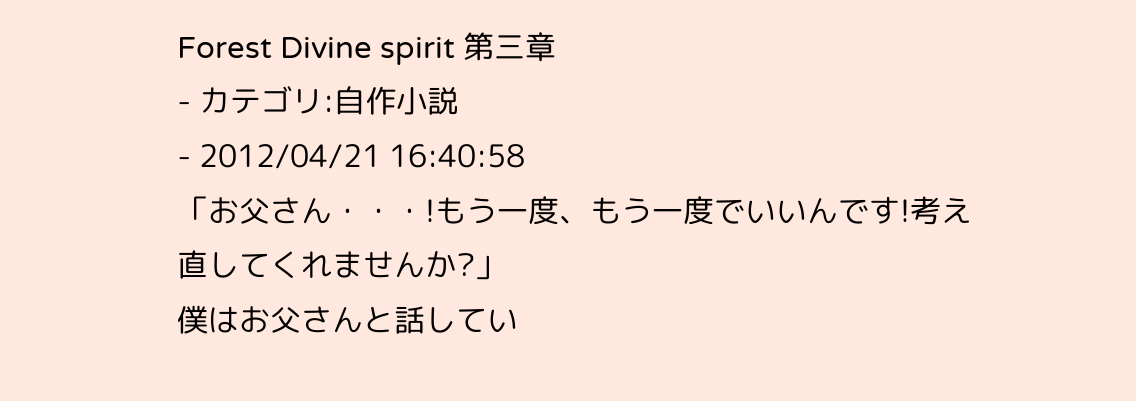Forest Divine spirit 第三章
- カテゴリ:自作小説
- 2012/04/21 16:40:58
「お父さん・・・!もう一度、もう一度でいいんです!考え直してくれませんか?」
僕はお父さんと話してい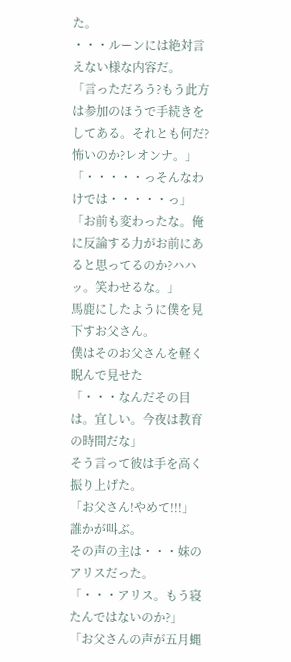た。
・・・ルーンには絶対言えない様な内容だ。
「言っただろう?もう此方は参加のほうで手続きをしてある。それとも何だ?怖いのか?レオンナ。」
「・・・・・っそんなわけでは・・・・・っ」
「お前も変わったな。俺に反論する力がお前にあると思ってるのか?ハハッ。笑わせるな。」
馬鹿にしたように僕を見下すお父さん。
僕はそのお父さんを軽く睨んで見せた
「・・・なんだその目は。宜しい。今夜は教育の時間だな」
そう言って彼は手を高く振り上げた。
「お父さん!やめて!!!」
誰かが叫ぶ。
その声の主は・・・妹のアリスだった。
「・・・アリス。もう寝たんではないのか?」
「お父さんの声が五月蝿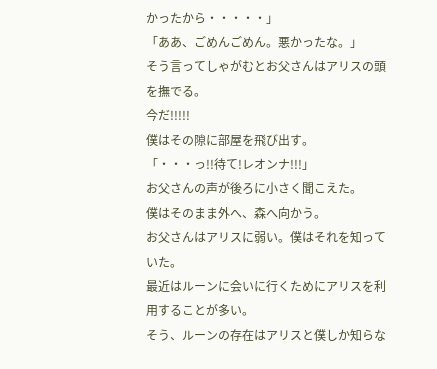かったから・・・・・」
「ああ、ごめんごめん。悪かったな。」
そう言ってしゃがむとお父さんはアリスの頭を撫でる。
今だ!!!!!
僕はその隙に部屋を飛び出す。
「・・・っ!!待て!レオンナ!!!」
お父さんの声が後ろに小さく聞こえた。
僕はそのまま外へ、森へ向かう。
お父さんはアリスに弱い。僕はそれを知っていた。
最近はルーンに会いに行くためにアリスを利用することが多い。
そう、ルーンの存在はアリスと僕しか知らな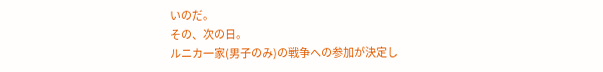いのだ。
その、次の日。
ルニカ一家(男子のみ)の戦争への参加が決定し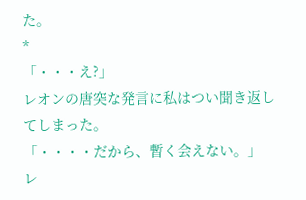た。
*
「・・・え?」
レオンの唐突な発言に私はつい聞き返してしまった。
「・・・・だから、暫く会えない。」
レ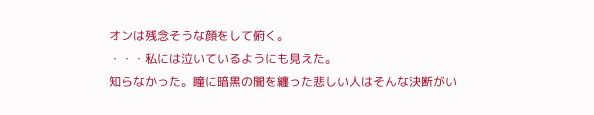オンは残念そうな顔をして俯く。
・・・私には泣いているようにも見えた。
知らなかった。瞳に暗黒の闇を纏った悲しい人はそんな決断がい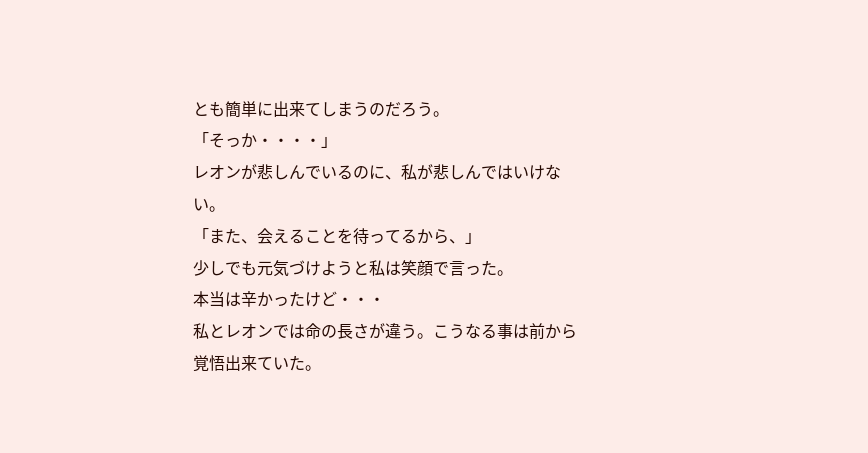とも簡単に出来てしまうのだろう。
「そっか・・・・」
レオンが悲しんでいるのに、私が悲しんではいけない。
「また、会えることを待ってるから、」
少しでも元気づけようと私は笑顔で言った。
本当は辛かったけど・・・
私とレオンでは命の長さが違う。こうなる事は前から覚悟出来ていた。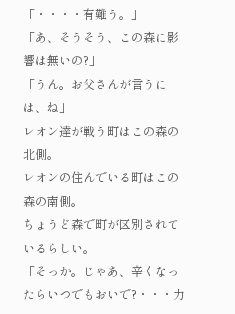「・・・・有難う。」
「あ、そうそう、この森に影響は無いの?」
「うん。お父さんが言うには、ね」
レオン達が戦う町はこの森の北側。
レオンの住んでいる町はこの森の南側。
ちょうど森で町が区別されているらしい。
「そっか。じゃあ、辛くなったらいつでもおいで?・・・力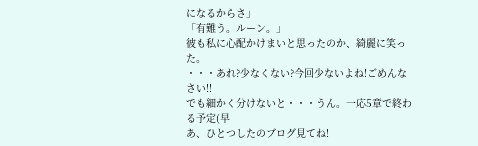になるからさ」
「有難う。ルーン。」
彼も私に心配かけまいと思ったのか、綺麗に笑った。
・・・あれ?少なくない?今回少ないよね!ごめんなさい!!
でも細かく分けないと・・・うん。一応5章で終わる予定(早
あ、ひとつしたのブログ見てね!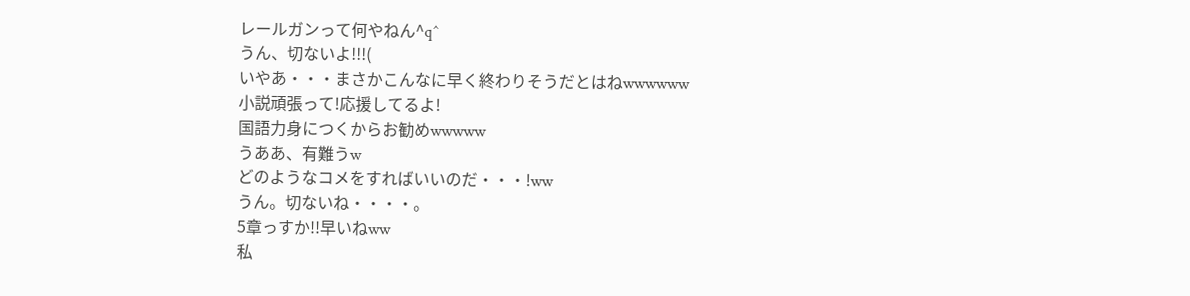レールガンって何やねん^q^
うん、切ないよ!!!(
いやあ・・・まさかこんなに早く終わりそうだとはねwwwwww
小説頑張って!応援してるよ!
国語力身につくからお勧めwwwww
うああ、有難うw
どのようなコメをすればいいのだ・・・!ww
うん。切ないね・・・・。
5章っすか!!早いねww
私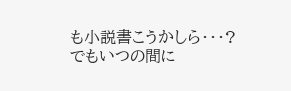も小説書こうかしら・・・?
でもいつの間に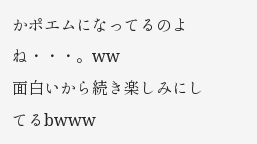かポエムになってるのよね・・・。ww
面白いから続き楽しみにしてるbwww